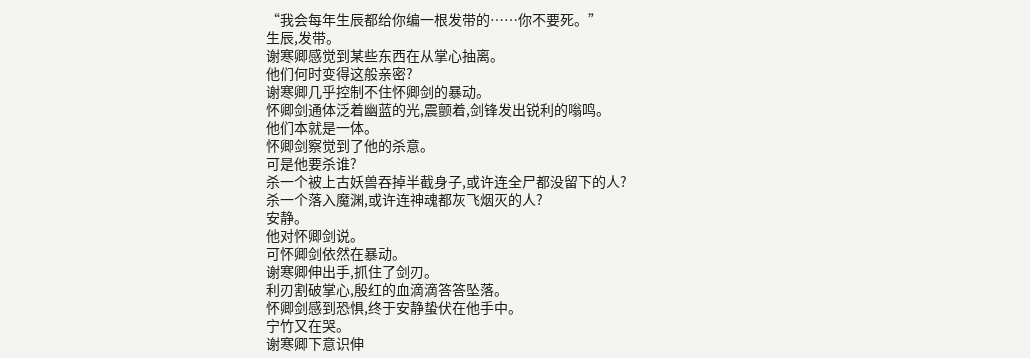“我会每年生辰都给你编一根发带的……你不要死。”
生辰,发带。
谢寒卿感觉到某些东西在从掌心抽离。
他们何时变得这般亲密?
谢寒卿几乎控制不住怀卿剑的暴动。
怀卿剑通体泛着幽蓝的光,震颤着,剑锋发出锐利的嗡鸣。
他们本就是一体。
怀卿剑察觉到了他的杀意。
可是他要杀谁?
杀一个被上古妖兽吞掉半截身子,或许连全尸都没留下的人?
杀一个落入魔渊,或许连神魂都灰飞烟灭的人?
安静。
他对怀卿剑说。
可怀卿剑依然在暴动。
谢寒卿伸出手,抓住了剑刃。
利刃割破掌心,殷红的血滴滴答答坠落。
怀卿剑感到恐惧,终于安静蛰伏在他手中。
宁竹又在哭。
谢寒卿下意识伸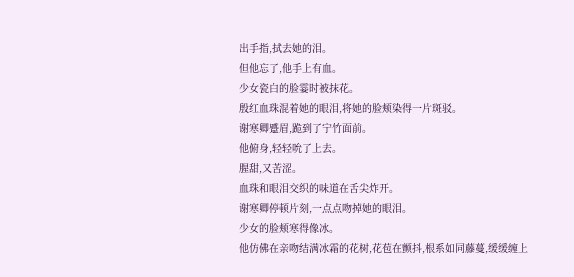出手指,拭去她的泪。
但他忘了,他手上有血。
少女瓷白的脸霎时被抹花。
殷红血珠混着她的眼泪,将她的脸颊染得一片斑驳。
谢寒卿蹙眉,跪到了宁竹面前。
他俯身,轻轻吮了上去。
腥甜,又苦涩。
血珠和眼泪交织的味道在舌尖炸开。
谢寒卿停顿片刻,一点点吻掉她的眼泪。
少女的脸颊寒得像冰。
他仿佛在亲吻结满冰霜的花树,花苞在颤抖,根系如同藤蔓,缓缓缠上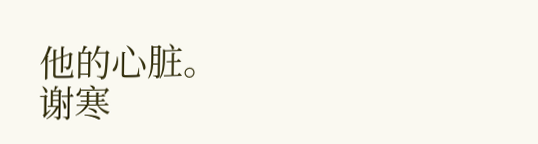他的心脏。
谢寒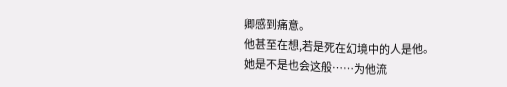卿感到痛意。
他甚至在想,若是死在幻境中的人是他。
她是不是也会这般……为他流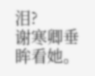泪?
谢寒卿垂眸看她。